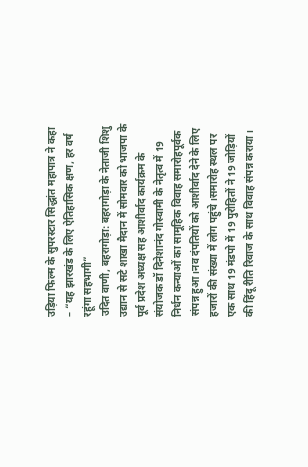उड़िया फिल्म के सुपरस्टार सिद्धांत महापात्र ने कहा – “यह झारखंड के लिए ऐतिहासिक क्षण, हर वर्ष रहूंगा सहभागी”
उदित वाणी, बहरागोड़ा: बहरागोड़ा के नेताजी शिशु उद्यान से सटे शाखा मैदान में सोमवार को भाजपा के पूर्व प्रदेश अध्यक्ष सह आशीर्वाद कार्यक्रम के संयोजक डॉ दिनेशानंद गोस्वामी के नेतृत्व में 19 निर्धन कन्याओं का सामूहिक विवाह समारोहपूर्वक संपन्न हुआ।नव दंपतियों को आशीर्वाद देने के लिए हजारों की संख्या में लोग पहुंचे।समारोह स्थल पर एक साथ 19 मंडपो में 19 पुरोहितों ने 19 जोड़ियों की हिंदू रीति रिवाज के साथ विवाह संपन्न कराया।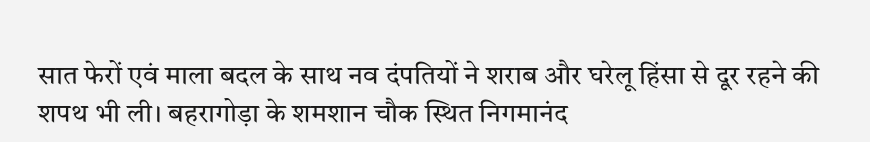सात फेरों एवं माला बदल के साथ नव दंपतियों ने शराब और घरेलू हिंसा से दूर रहने की शपथ भी ली। बहरागोड़ा के शमशान चौक स्थित निगमानंद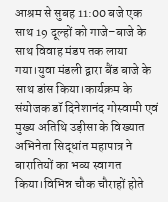आश्रम से सुबह 11:00 बजे एक साथ 19 दूल्हों को गाजे–बाजे के साथ विवाह मंडप तक लाया गया।युवा मंडली द्वारा बैंड बाजे के साथ डांस किया।कार्यक्रम के संयोजक डॉ दिनेशानंद गोस्वामी एवं मुख्य अतिथि उड़ीसा के विख्यात अभिनेता सिद्धांत महापात्र ने बारातियों का भव्य स्वागत किया।विभिन्न चौक चौराहों होते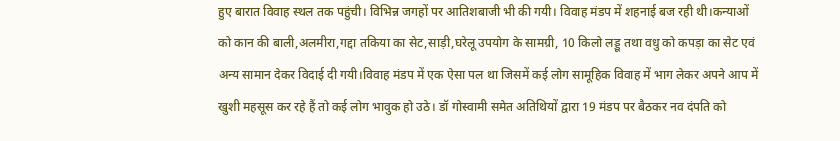हुए बारात विवाह स्थल तक पहुंची। विभिन्न जगहों पर आतिशबाजी भी की गयी। विवाह मंडप में शहनाई बज रही थी।कन्याओं को कान की बाली,अलमीरा,गद्दा तकिया का सेट,साड़ी,घरेलू उपयोग के सामग्री, 10 किलो लड्डू तथा वधु को कपड़ा का सेट एवं अन्य सामान देकर विदाई दी गयी।विवाह मंडप में एक ऐसा पल था जिसमें कई लोग सामूहिक विवाह में भाग लेकर अपने आप में खुशी महसूस कर रहे हैं तो कई लोग भावुक हो उठे। डॉ गोस्वामी समेत अतिथियों द्वारा 19 मंडप पर बैठकर नव दंपति को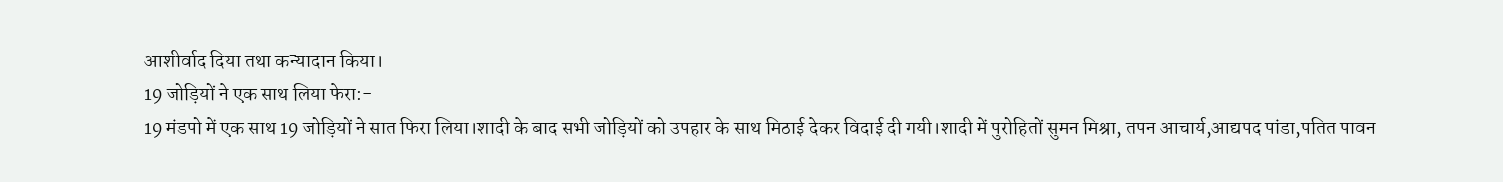आशीर्वाद दिया तथा कन्यादान किया।
19 जोड़ियों ने एक साथ लिया फेरा:-
19 मंडपो में एक साथ 19 जोड़ियों ने सात फिरा लिया।शादी के बाद सभी जोड़ियों को उपहार के साथ मिठाई देकर विदाई दी गयी।शादी में पुरोहितों सुमन मिश्रा, तपन आचार्य,आद्यपद पांडा,पतित पावन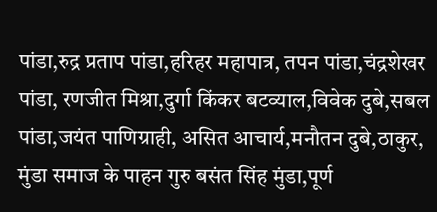पांडा,रुद्र प्रताप पांडा,हरिहर महापात्र, तपन पांडा,चंद्रशेखर पांडा, रणजीत मिश्रा,दुर्गा किंकर बटव्याल,विवेक दुबे,सबल पांडा,जयंत पाणिग्राही, असित आचार्य,मनौतन दुबे,ठाकुर, मुंडा समाज के पाहन गुरु बसंत सिंह मुंडा,पूर्ण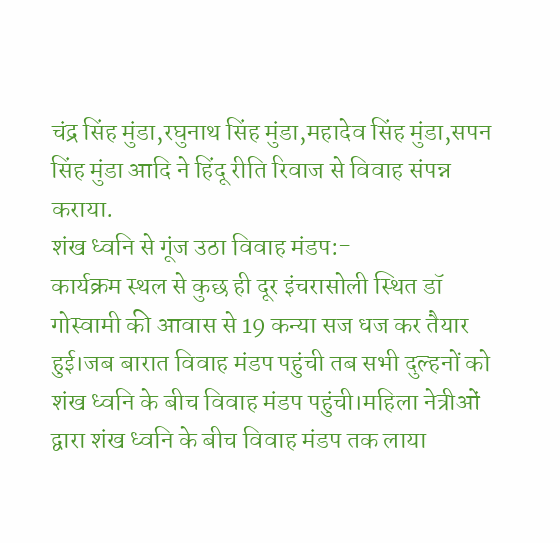चंद्र सिंह मुंडा,रघुनाथ सिंह मुंडा,महादेव सिंह मुंडा,सपन सिंह मुंडा आदि ने हिंदू रीति रिवाज से विवाह संपन्न कराया.
शंख ध्वनि से गूंज उठा विवाह मंडप:-
कार्यक्रम स्थल से कुछ ही दूर इंचरासोली स्थित डॉ गोस्वामी की आवास से 19 कन्या सज धज कर तैयार हुई।जब बारात विवाह मंडप पहुंची तब सभी दुल्हनों को शंख ध्वनि के बीच विवाह मंडप पहुंची।महिला नेत्रीओं द्वारा शंख ध्वनि के बीच विवाह मंडप तक लाया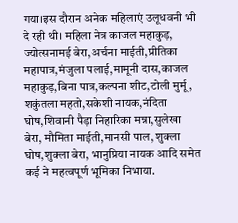गया।इस दौरान अनेक महिलाएं उलूधवनी भी दे रही थी। महिला नेत्र काजल महाकुड़, ज्योत्सनामई बेरा,अर्चना माईती,प्रीतिका महापात्र,मंजुला पलाई,मामूनी दास,काजल महाकुड़,बिना पात्र,कल्पना शीट,टोली मुर्मू, शकुंतला महतो,सकेशी नायक,नंदिता घोष,शिवानी पैड़ा निहारिका मन्ना,सुलेखा बेरा, मौमिता माईती,मानसी पाल, शुक्ला घोष,शुक्ला बेरा, भानुप्रिया नायक आदि समेत कई ने महत्वपूर्ण भूमिका निभाया.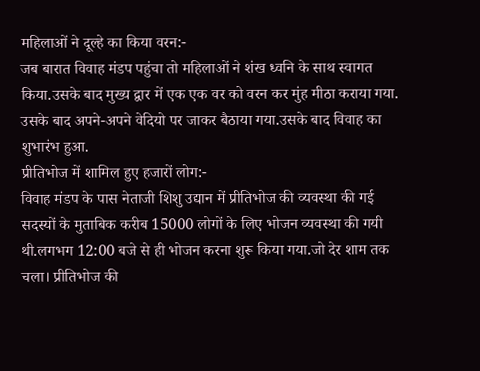महिलाओं ने दूल्हे का किया वरन:-
जब बारात विवाह मंडप पहुंचा तो महिलाओं ने शंख ध्वनि के साथ स्वागत किया.उसके बाद मुख्य द्वार में एक एक वर को वरन कर मुंह मीठा कराया गया. उसके बाद अपने-अपने वेदियो पर जाकर बैठाया गया.उसके बाद विवाह का शुभारंभ हुआ.
प्रीतिभोज में शामिल हुए हजारों लोग:-
विवाह मंडप के पास नेताजी शिशु उद्यान में प्रीतिभोज की व्यवस्था की गई सदस्यों के मुताबिक करीब 15000 लोगों के लिए भोजन व्यवस्था की गयी थी.लगभग 12:00 बजे से ही भोजन करना शुरू किया गया.जो देर शाम तक चला। प्रीतिभोज की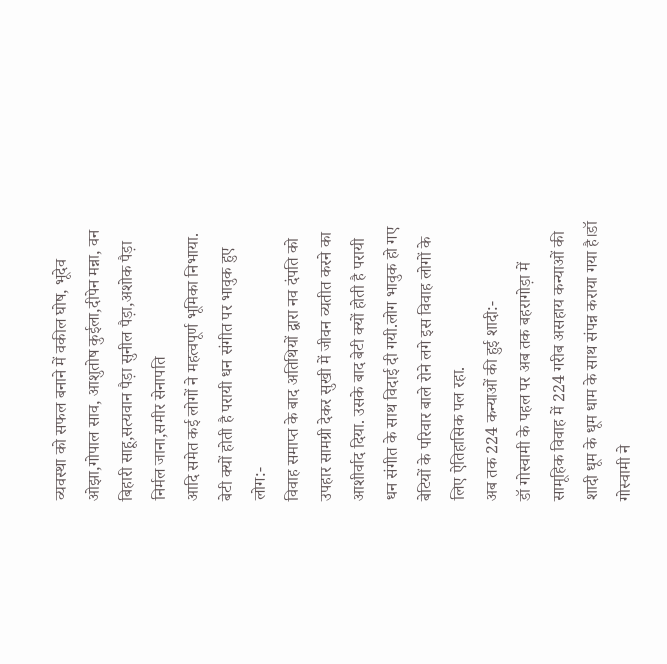व्यवस्था को सफल बनाने में वकील घोष, भूदेव ओझा,गोपाल साव, आशुतोष कुईला,दीपेन मन्ना, वन बिहारी साहू,सत्यवान पैड़ा सुनील पैड़ा,अशोक पैड़ा निर्मल जाना,समीर सेनापति
आदि समेत कई लोगों ने महत्वपूर्ण भूमिका निभाया.
बेटी क्यों होती है परायी धन संगीत पर भावुक हुए लोग:-
विवाह समाप्त के बाद अतिथियों द्वारा नव दंपति को उपहार सामग्री देकर सुखी में जीवन व्यतीत करने का आशीर्वाद दिया. उसके बाद बेटी क्यों होती है परायी धन संगीत के साथ विदाई दी गयी.लोग भावुक हो गए बेटियों के परिवार बाले रोने लगे इस विवाह लोगों के लिए ऐतिहासिक पल रहा.
अब तक 224 कन्याओं की हुई शादी:-
डॉ गोस्वामी के पहल पर अब तक बहरागोड़ा में सामूहिक विवाह में 224 गरीब असहाय कन्याओं की शादी धूम के धूम धाम के साथ संपन्न कराया गया है।डॉ गोस्वामी ने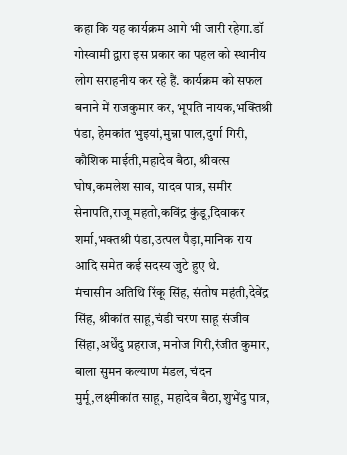कहा कि यह कार्यक्रम आगे भी जारी रहेगा.डॉ गोस्वामी द्वारा इस प्रकार का पहल को स्थानीय लोग सराहनीय कर रहे हैं. कार्यक्रम को सफल बनाने में राजकुमार कर, भूपति नायक,भक्तिश्री पंडा, हेमकांत भुइयां,मुन्ना पाल,दुर्गा गिरी, कौशिक माईती,महादेव बैठा, श्रीवत्स घोष,कमलेश साव, यादव पात्र, समीर सेनापति,राजू महतो,कविंद्र कुंडू,दिवाकर शर्मा,भक्तश्री पंडा,उत्पल पैड़ा,मानिक राय आदि समेत कई सदस्य जुटे हुए थे.
मंचासीन अतिथि रिंकू सिंह, संतोष महंती,देवेंद्र सिंह, श्रीकांत साहू,चंडी चरण साहू संजीव सिंहा,अर्धेंदु प्रहराज, मनोज गिरी,रंजीत कुमार, बाला सुमन कल्याण मंडल, चंदन मुर्मू,लक्ष्मीकांत साहू, महादेव बैठा,शुभेंदु पात्र,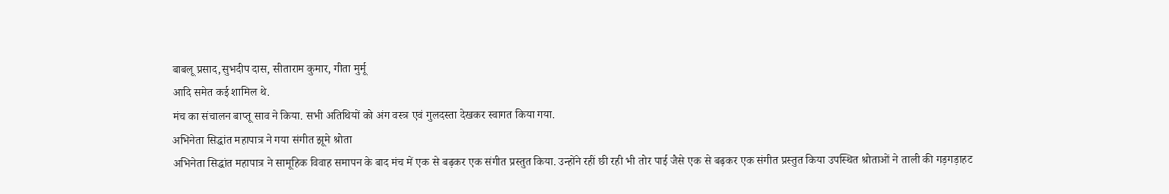बाबलू प्रसाद,सुभदीप दास, सीताराम कुमार, गीता मुर्मू
आदि समेत कई शामिल थे.
मंच का संचालन बाप्तू साव ने किया. सभी अतिथियों को अंग वस्त्र एवं गुलदस्ता देखकर स्वागत किया गया.
अभिनेता सिद्धांत महापात्र ने गया संगीत झूमे श्रोता
अभिनेता सिद्धांत महापात्र ने सामूहिक विवाह समापन के बाद मंच में एक से बढ़कर एक संगीत प्रस्तुत किया. उन्होंने रहीं छी रही भी तोर पाई जैसे एक से बढ़कर एक संगीत प्रस्तुत किया उपस्थित श्रोताओं ने ताली की गड़गड़ाहट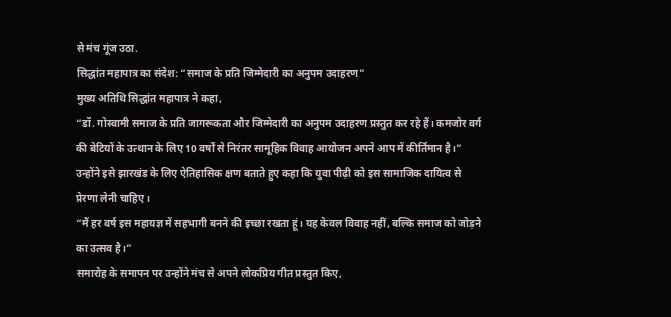से मंच गूंज उठा.
सिद्धांत महापात्र का संदेश: “समाज के प्रति जिम्मेदारी का अनुपम उदाहरण”
मुख्य अतिथि सिद्धांत महापात्र ने कहा,
“डॉ. गोस्वामी समाज के प्रति जागरूकता और जिम्मेदारी का अनुपम उदाहरण प्रस्तुत कर रहे हैं। कमजोर वर्ग की बेटियों के उत्थान के लिए 10 वर्षों से निरंतर सामूहिक विवाह आयोजन अपने आप में कीर्तिमान है।”
उन्होंने इसे झारखंड के लिए ऐतिहासिक क्षण बताते हुए कहा कि युवा पीढ़ी को इस सामाजिक दायित्व से प्रेरणा लेनी चाहिए।
“मैं हर वर्ष इस महायज्ञ में सहभागी बनने की इच्छा रखता हूं। यह केवल विवाह नहीं, बल्कि समाज को जोड़ने का उत्सव है।”
समारोह के समापन पर उन्होंने मंच से अपने लोकप्रिय गीत प्रस्तुत किए,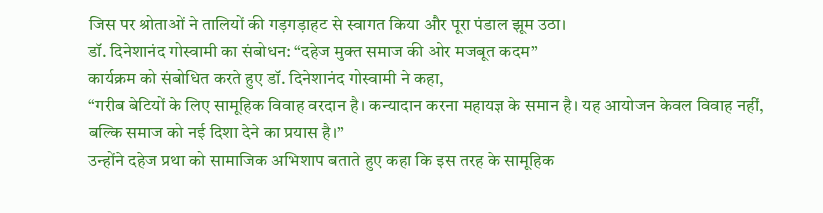जिस पर श्रोताओं ने तालियों की गड़गड़ाहट से स्वागत किया और पूरा पंडाल झूम उठा।
डॉ. दिनेशानंद गोस्वामी का संबोधन: “दहेज मुक्त समाज की ओर मजबूत कदम”
कार्यक्रम को संबोधित करते हुए डॉ. दिनेशानंद गोस्वामी ने कहा,
“गरीब बेटियों के लिए सामूहिक विवाह वरदान है। कन्यादान करना महायज्ञ के समान है। यह आयोजन केवल विवाह नहीं, बल्कि समाज को नई दिशा देने का प्रयास है।”
उन्होंने दहेज प्रथा को सामाजिक अभिशाप बताते हुए कहा कि इस तरह के सामूहिक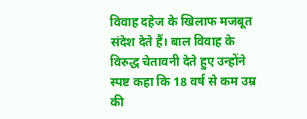विवाह दहेज के खिलाफ मजबूत संदेश देते हैं। बाल विवाह के विरुद्ध चेतावनी देते हुए उन्होंने स्पष्ट कहा कि 18 वर्ष से कम उम्र की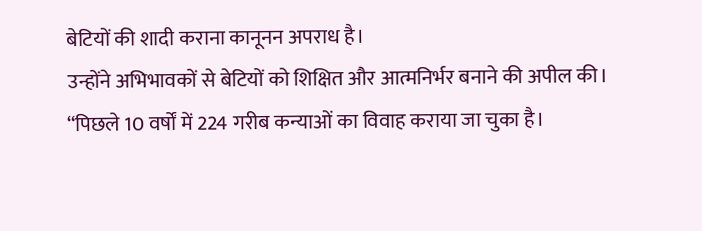बेटियों की शादी कराना कानूनन अपराध है।
उन्होंने अभिभावकों से बेटियों को शिक्षित और आत्मनिर्भर बनाने की अपील की।
“पिछले 10 वर्षों में 224 गरीब कन्याओं का विवाह कराया जा चुका है।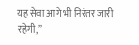यह सेवा आगे भी निरंतर जारी रहेगी,”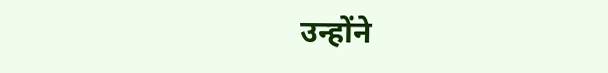उन्होंने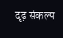दृढ़ संकल्प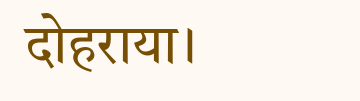दोहराया।